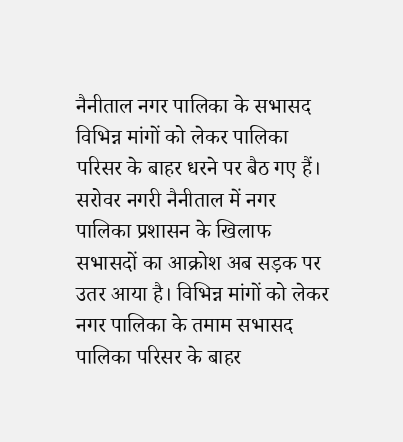नैनीताल नगर पालिका के सभासद विभिन्न मांगों को लेकर पालिका परिसर के बाहर धरने पर बैठ गए हैं।
सरोवर नगरी नैनीताल में नगर पालिका प्रशासन के खिलाफ सभासदों का आक्रोश अब सड़क पर उतर आया है। विभिन्न मांगों को लेकर नगर पालिका के तमाम सभासद पालिका परिसर के बाहर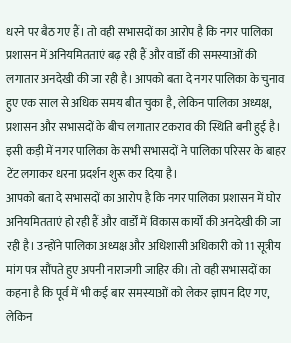धरने पर बैठ गए हैं। तो वही सभासदों का आरोप है कि नगर पालिका प्रशासन में अनियमितताएं बढ़ रही हैं और वार्डों की समस्याओं की लगातार अनदेखी की जा रही है। आपको बता दे नगर पालिका के चुनाव हुए एक साल से अधिक समय बीत चुका है, लेकिन पालिका अध्यक्ष, प्रशासन और सभासदों के बीच लगातार टकराव की स्थिति बनी हुई है। इसी कड़ी में नगर पालिका के सभी सभासदों ने पालिका परिसर के बाहर टेंट लगाकर धरना प्रदर्शन शुरू कर दिया है।
आपको बता दे सभासदों का आरोप है कि नगर पालिका प्रशासन में घोर अनियमितताएं हो रही हैं और वार्डों में विकास कार्यों की अनदेखी की जा रही है। उन्होंने पालिका अध्यक्ष और अधिशासी अधिकारी को 11 सूत्रीय मांग पत्र सौंपते हुए अपनी नाराजगी जाहिर की। तो वही सभासदों का कहना है कि पूर्व में भी कई बार समस्याओं को लेकर ज्ञापन दिए गए, लेकिन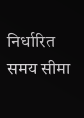निर्धारित समय सीमा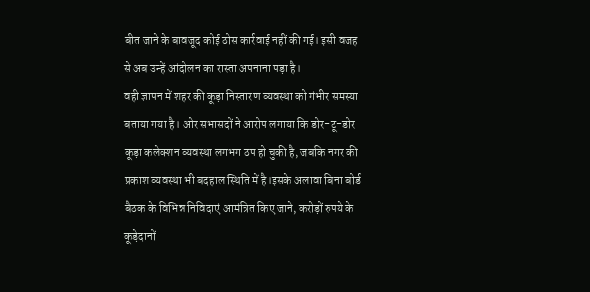बीत जाने के बावजूद कोई ठोस कार्रवाई नहीं की गई। इसी वजह से अब उन्हें आंदोलन का रास्ता अपनाना पड़ा है।
वही ज्ञापन में शहर की कूड़ा निस्तारण व्यवस्था को गंभीर समस्या बताया गया है। ओर सभासदों ने आरोप लगाया कि डोर-टू-डोर कूड़ा कलेक्शन व्यवस्था लगभग ठप हो चुकी है, जबकि नगर की प्रकाश व्यवस्था भी बदहाल स्थिति में है।इसके अलावा बिना बोर्ड बैठक के विभिन्न निविदाएं आमंत्रित किए जाने, करोड़ों रुपये के कूड़ेदानों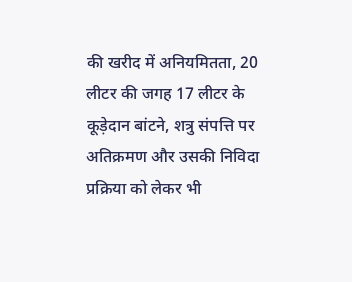की खरीद में अनियमितता, 20 लीटर की जगह 17 लीटर के कूड़ेदान बांटने, शत्रु संपत्ति पर अतिक्रमण और उसकी निविदा प्रक्रिया को लेकर भी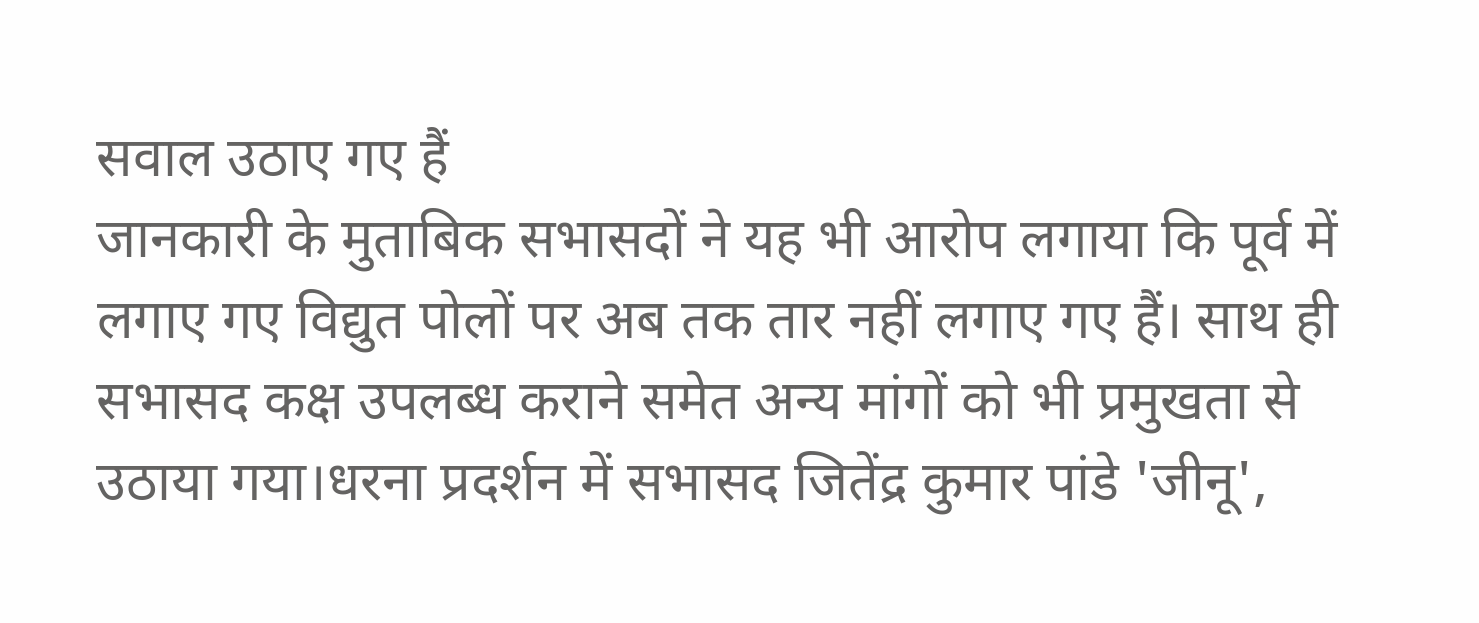सवाल उठाए गए हैं
जानकारी के मुताबिक सभासदों ने यह भी आरोप लगाया कि पूर्व में लगाए गए विद्युत पोलों पर अब तक तार नहीं लगाए गए हैं। साथ ही सभासद कक्ष उपलब्ध कराने समेत अन्य मांगों को भी प्रमुखता से उठाया गया।धरना प्रदर्शन में सभासद जितेंद्र कुमार पांडे 'जीनू',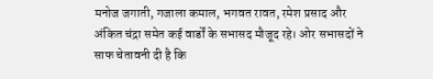मनोज जगाती, गजाला कमाल, भगवत रावत, रमेश प्रसाद और अंकित चंद्रा समेत कई वार्डों के सभासद मौजूद रहे। ओर सभासदों ने साफ चेतावनी दी है कि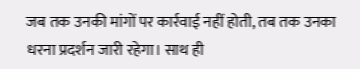जब तक उनकी मांगों पर कार्रवाई नहीं होती, तब तक उनका धरना प्रदर्शन जारी रहेगा। साथ ही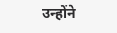उन्होंने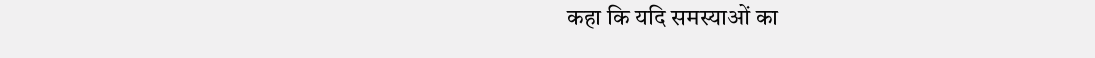कहा कि यदि समस्याओं का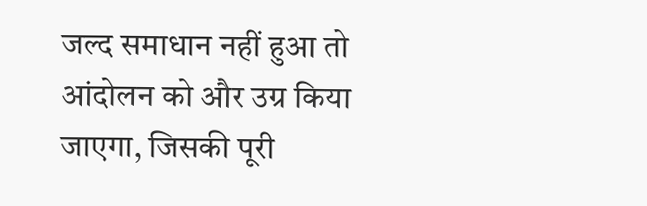जल्द समाधान नहीं हुआ तो आंदोलन को और उग्र किया जाएगा, जिसकी पूरी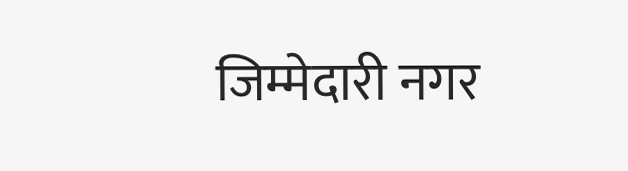जिम्मेदारी नगर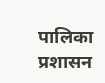पालिका प्रशासन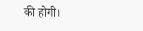की होगी।